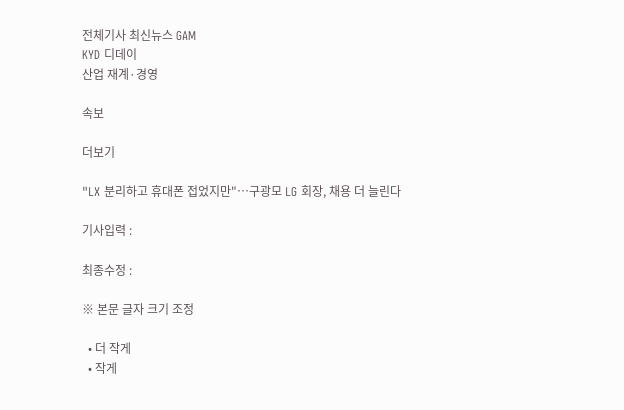전체기사 최신뉴스 GAM
KYD 디데이
산업 재계·경영

속보

더보기

"LX 분리하고 휴대폰 접었지만"…구광모 LG 회장, 채용 더 늘린다

기사입력 :

최종수정 :

※ 본문 글자 크기 조정

  • 더 작게
  • 작게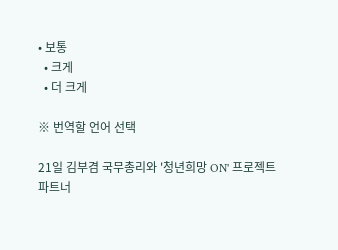• 보통
  • 크게
  • 더 크게

※ 번역할 언어 선택

21일 김부겸 국무총리와 '청년희망 ON' 프로젝트 파트너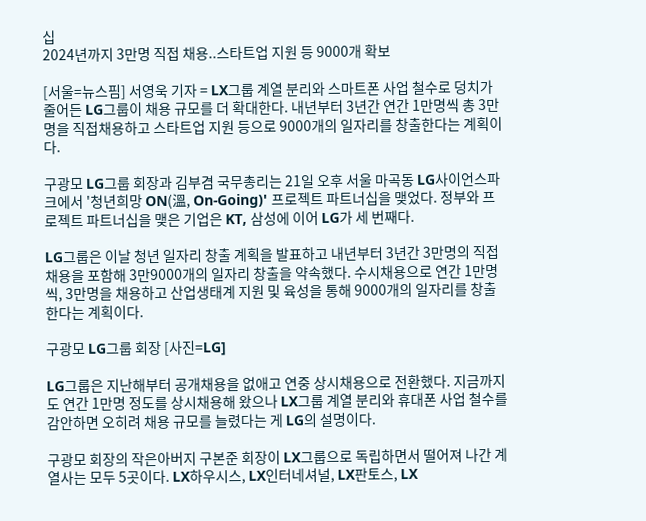십
2024년까지 3만명 직접 채용..스타트업 지원 등 9000개 확보

[서울=뉴스핌] 서영욱 기자 = LX그룹 계열 분리와 스마트폰 사업 철수로 덩치가 줄어든 LG그룹이 채용 규모를 더 확대한다. 내년부터 3년간 연간 1만명씩 총 3만명을 직접채용하고 스타트업 지원 등으로 9000개의 일자리를 창출한다는 계획이다.

구광모 LG그룹 회장과 김부겸 국무총리는 21일 오후 서울 마곡동 LG사이언스파크에서 '청년희망 ON(溫, On-Going)' 프로젝트 파트너십을 맺었다. 정부와 프로젝트 파트너십을 맺은 기업은 KT, 삼성에 이어 LG가 세 번째다.

LG그룹은 이날 청년 일자리 창출 계획을 발표하고 내년부터 3년간 3만명의 직접채용을 포함해 3만9000개의 일자리 창출을 약속했다. 수시채용으로 연간 1만명씩, 3만명을 채용하고 산업생태계 지원 및 육성을 통해 9000개의 일자리를 창출한다는 계획이다.

구광모 LG그룹 회장 [사진=LG]

LG그룹은 지난해부터 공개채용을 없애고 연중 상시채용으로 전환했다. 지금까지도 연간 1만명 정도를 상시채용해 왔으나 LX그룹 계열 분리와 휴대폰 사업 철수를 감안하면 오히려 채용 규모를 늘렸다는 게 LG의 설명이다.

구광모 회장의 작은아버지 구본준 회장이 LX그룹으로 독립하면서 떨어져 나간 계열사는 모두 5곳이다. LX하우시스, LX인터네셔널, LX판토스, LX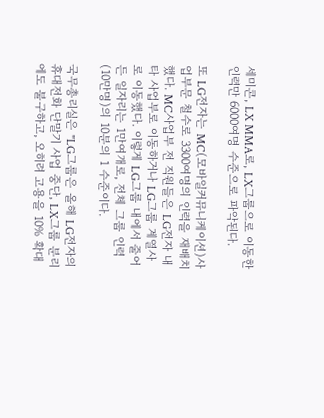세미콘, LX MMA로, LX그룹으로 이동한 인력만 6000여명 수준으로 파악된다.

또 LG전자는 MC(모바일커뮤니케이션)사업부문 철수로 3300여명의 인력을 재배치했다. MC사업부 전 직원들은 LG전자 내 타 사업부로 이동하거나 LG그룹 계열사로 이동했다. 이렇게 LG그룹 내에서 줄어든 일자리는 1만여개로, 전체 그룹 인력(10만명)의 10분의 1 수준이다.

국무총리실은 "LG그룹은 올해 LG전자의 휴대전화 단말기 사업 중단, LX그룹 분리에도 불구하고, 오히려 고용을 10% 확대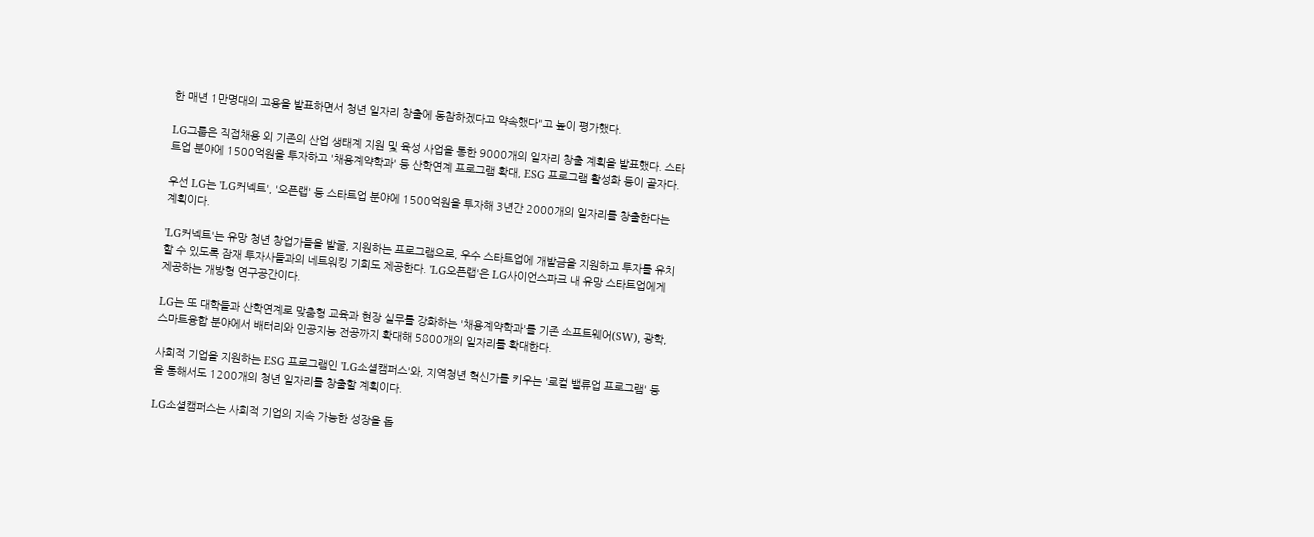한 매년 1만명대의 고용을 발표하면서 청년 일자리 창출에 동참하겠다고 약속했다"고 높이 평가했다.

LG그룹은 직접채용 외 기존의 산업 생태계 지원 및 육성 사업을 통한 9000개의 일자리 창출 계획을 발표했다. 스타트업 분야에 1500억원을 투자하고 '채용계약학과' 등 산학연계 프로그램 확대, ESG 프로그램 활성화 등이 골자다.

우선 LG는 'LG커넥트', '오픈랩' 등 스타트업 분야에 1500억원을 투자해 3년간 2000개의 일자리를 창출한다는 계획이다.

'LG커넥트'는 유망 청년 창업가들을 발굴, 지원하는 프로그램으로, 우수 스타트업에 개발금을 지원하고 투자를 유치할 수 있도록 잠재 투자사들과의 네트워킹 기회도 제공한다. 'LG오픈랩'은 LG사이언스파크 내 유망 스타트업에게 제공하는 개방형 연구공간이다.

LG는 또 대학들과 산학연계로 맞춤형 교육과 현장 실무를 강화하는 '채용계약학과'를 기존 소프트웨어(SW), 광학, 스마트융합 분야에서 배터리와 인공지능 전공까지 확대해 5800개의 일자리를 확대한다.

사회적 기업을 지원하는 ESG 프로그램인 'LG소셜캠퍼스'와, 지역청년 혁신가를 키우는 '로컬 밸류업 프로그램' 등을 통해서도 1200개의 청년 일자리를 창출할 계획이다.

LG소셜캠퍼스는 사회적 기업의 지속 가능한 성장을 돕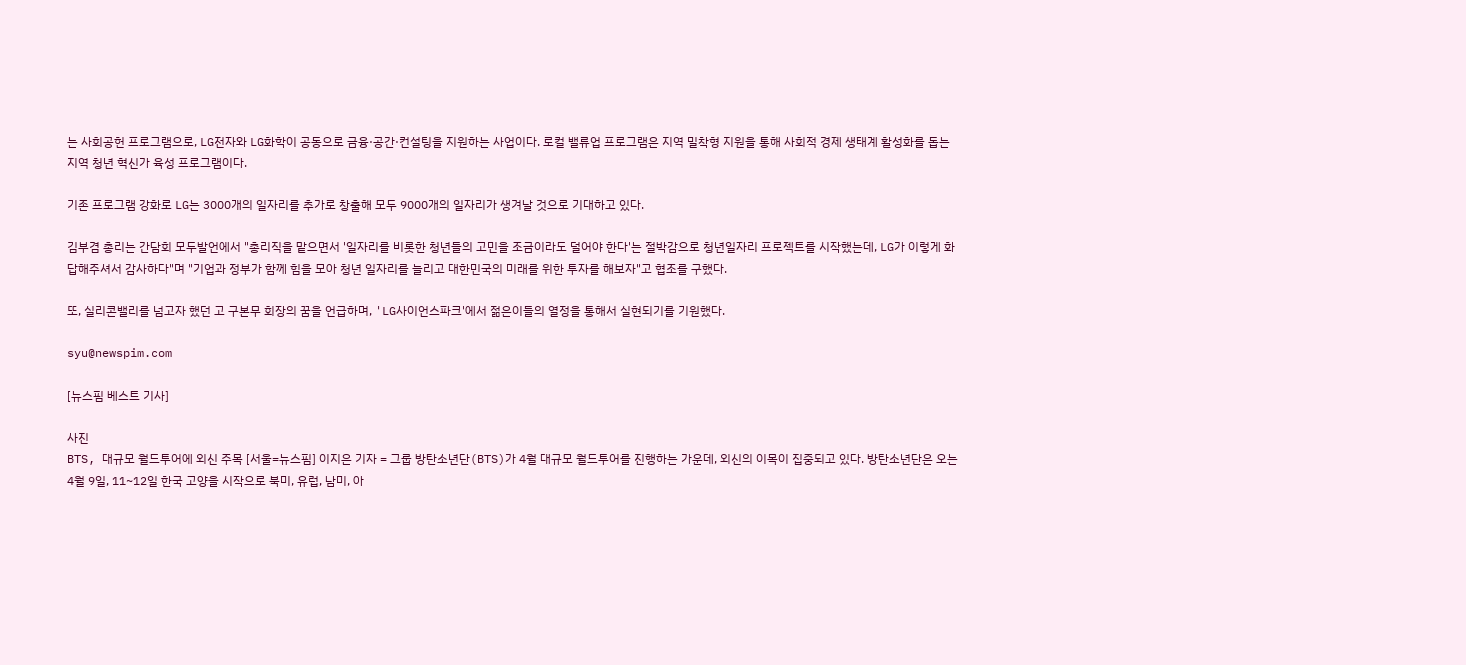는 사회공헌 프로그램으로, LG전자와 LG화학이 공동으로 금융·공간·컨설팅을 지원하는 사업이다. 로컬 밸류업 프로그램은 지역 밀착형 지원을 통해 사회적 경제 생태계 활성화를 돕는 지역 청년 혁신가 육성 프로그램이다.

기존 프로그램 강화로 LG는 3000개의 일자리를 추가로 창출해 모두 9000개의 일자리가 생겨날 것으로 기대하고 있다.

김부겸 총리는 간담회 모두발언에서 "총리직을 맡으면서 '일자리를 비롯한 청년들의 고민을 조금이라도 덜어야 한다'는 절박감으로 청년일자리 프로젝트를 시작했는데, LG가 이렇게 화답해주셔서 감사하다"며 "기업과 정부가 함께 힘을 모아 청년 일자리를 늘리고 대한민국의 미래를 위한 투자를 해보자"고 협조를 구했다.

또, 실리콘밸리를 넘고자 했던 고 구본무 회장의 꿈을 언급하며, 'LG사이언스파크'에서 젊은이들의 열정을 통해서 실현되기를 기원했다.

syu@newspim.com

[뉴스핌 베스트 기사]

사진
BTS, 대규모 월드투어에 외신 주목 [서울=뉴스핌] 이지은 기자 = 그룹 방탄소년단(BTS)가 4월 대규모 월드투어를 진행하는 가운데, 외신의 이목이 집중되고 있다. 방탄소년단은 오는 4월 9일, 11~12일 한국 고양을 시작으로 북미, 유럽, 남미, 아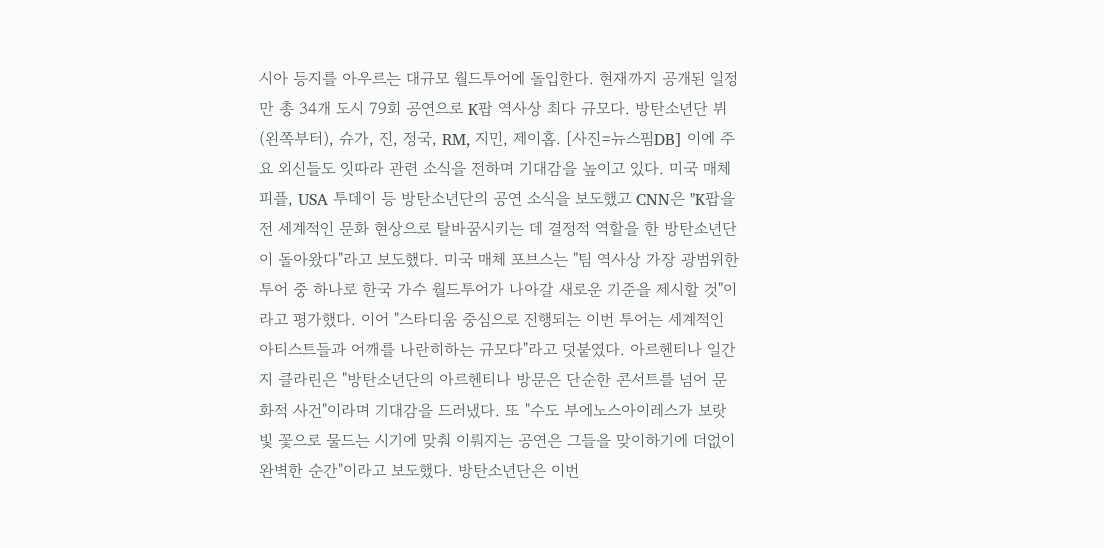시아 등지를 아우르는 대규모 월드투어에 돌입한다. 현재까지 공개된 일정만 총 34개 도시 79회 공연으로 K팝 역사상 최다 규모다. 방탄소년단 뷔(왼쪽부터), 슈가, 진, 정국, RM, 지민, 제이홉. [사진=뉴스핌DB] 이에 주요 외신들도 잇따라 관련 소식을 전하며 기대감을 높이고 있다. 미국 매체 피플, USA 투데이 등 방탄소년단의 공연 소식을 보도했고 CNN은 "K팝을 전 세계적인 문화 현상으로 탈바꿈시키는 데 결정적 역할을 한 방탄소년단이 돌아왔다"라고 보도했다. 미국 매체 포브스는 "팀 역사상 가장 광범위한 투어 중 하나로 한국 가수 월드투어가 나아갈 새로운 기준을 제시할 것"이라고 평가했다. 이어 "스타디움 중심으로 진행되는 이번 투어는 세계적인 아티스트들과 어깨를 나란히하는 규모다"라고 덧붙였다. 아르헨티나 일간지 클라린은 "방탄소년단의 아르헨티나 방문은 단순한 콘서트를 넘어 문화적 사건"이라며 기대감을 드러냈다. 또 "수도 부에노스아이레스가 보랏빛 꽃으로 물드는 시기에 맞춰 이뤄지는 공연은 그들을 맞이하기에 더없이 완벽한 순간"이라고 보도했다. 방탄소년단은 이번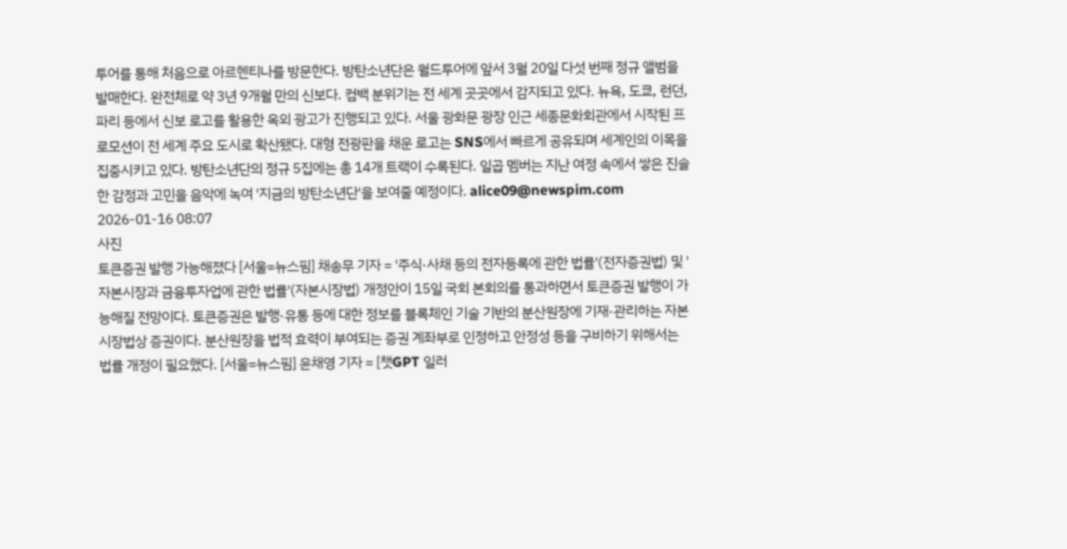투어를 통해 처음으로 아르헨티나를 방문한다. 방탄소년단은 월드투어에 앞서 3월 20일 다섯 번째 정규 앨범을 발매한다. 완전체로 약 3년 9개월 만의 신보다. 컴백 분위기는 전 세계 곳곳에서 감지되고 있다. 뉴욕, 도쿄, 런던, 파리 등에서 신보 로고를 활용한 옥외 광고가 진행되고 있다. 서울 광화문 광장 인근 세종문화회관에서 시작된 프로모션이 전 세계 주요 도시로 확산됐다. 대형 전광판을 채운 로고는 SNS에서 빠르게 공유되며 세계인의 이목을 집중시키고 있다. 방탄소년단의 정규 5집에는 총 14개 트랙이 수록된다. 일곱 멤버는 지난 여정 속에서 쌓은 진솔한 감정과 고민을 음악에 녹여 '지금의 방탄소년단'을 보여줄 예정이다. alice09@newspim.com 2026-01-16 08:07
사진
토큰증권 발행 가능해졌다 [서울=뉴스핌] 채송무 기자 = '주식·사채 등의 전자등록에 관한 법률'(전자증권법) 및 '자본시장과 금융투자업에 관한 법률'(자본시장법) 개정안이 15일 국회 본회의를 통과하면서 토큰증권 발행이 가능해질 전망이다. 토큰증권은 발행·유통 등에 대한 정보를 블록체인 기술 기반의 분산원장에 기재·관리하는 자본시장법상 증권이다. 분산원장을 법적 효력이 부여되는 증권 계좌부로 인정하고 안정성 등을 구비하기 위해서는 법률 개정이 필요했다. [서울=뉴스핌] 윤채영 기자 = [챗GPT 일러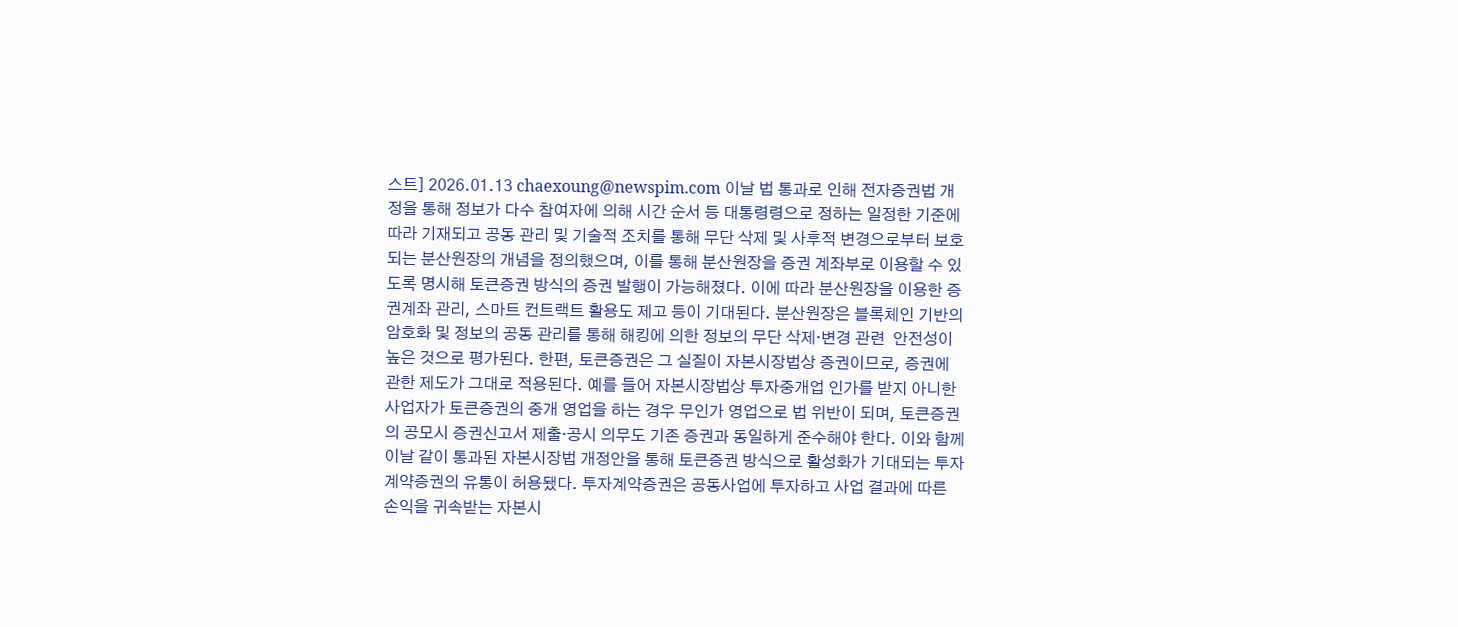스트] 2026.01.13 chaexoung@newspim.com 이날 법 통과로 인해 전자증권법 개정을 통해 정보가 다수 참여자에 의해 시간 순서 등 대통령령으로 정하는 일정한 기준에 따라 기재되고 공동 관리 및 기술적 조치를 통해 무단 삭제 및 사후적 변경으로부터 보호되는 분산원장의 개념을 정의했으며, 이를 통해 분산원장을 증권 계좌부로 이용할 수 있도록 명시해 토큰증권 방식의 증권 발행이 가능해졌다. 이에 따라 분산원장을 이용한 증권계좌 관리, 스마트 컨트랙트 활용도 제고 등이 기대된다. 분산원장은 블록체인 기반의 암호화 및 정보의 공동 관리를 통해 해킹에 의한 정보의 무단 삭제·변경 관련  안전성이 높은 것으로 평가된다. 한편, 토큰증권은 그 실질이 자본시장법상 증권이므로, 증권에 관한 제도가 그대로 적용된다. 예를 들어 자본시장법상 투자중개업 인가를 받지 아니한 사업자가 토큰증권의 중개 영업을 하는 경우 무인가 영업으로 법 위반이 되며, 토큰증권의 공모시 증권신고서 제출·공시 의무도 기존 증권과 동일하게 준수해야 한다. 이와 함께 이날 같이 통과된 자본시장법 개정안을 통해 토큰증권 방식으로 활성화가 기대되는 투자계약증권의 유통이 허용됐다. 투자계약증권은 공동사업에 투자하고 사업 결과에 따른 손익을 귀속받는 자본시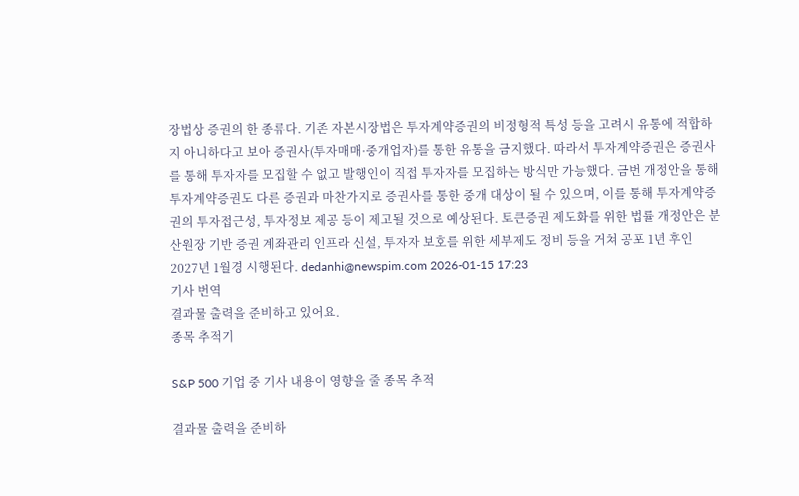장법상 증권의 한 종류다. 기존 자본시장법은 투자계약증권의 비정형적 특성 등을 고려시 유통에 적합하지 아니하다고 보아 증권사(투자매매·중개업자)를 통한 유통을 금지했다. 따라서 투자계약증권은 증권사를 통해 투자자를 모집할 수 없고 발행인이 직접 투자자를 모집하는 방식만 가능했다. 금번 개정안을 통해 투자계약증권도 다른 증권과 마찬가지로 증권사를 통한 중개 대상이 될 수 있으며, 이를 통해 투자계약증권의 투자접근성, 투자정보 제공 등이 제고될 것으로 예상된다. 토큰증권 제도화를 위한 법률 개정안은 분산원장 기반 증권 계좌관리 인프라 신설, 투자자 보호를 위한 세부제도 정비 등을 거쳐 공포 1년 후인 2027년 1월경 시행된다. dedanhi@newspim.com 2026-01-15 17:23
기사 번역
결과물 출력을 준비하고 있어요.
종목 추적기

S&P 500 기업 중 기사 내용이 영향을 줄 종목 추적

결과물 출력을 준비하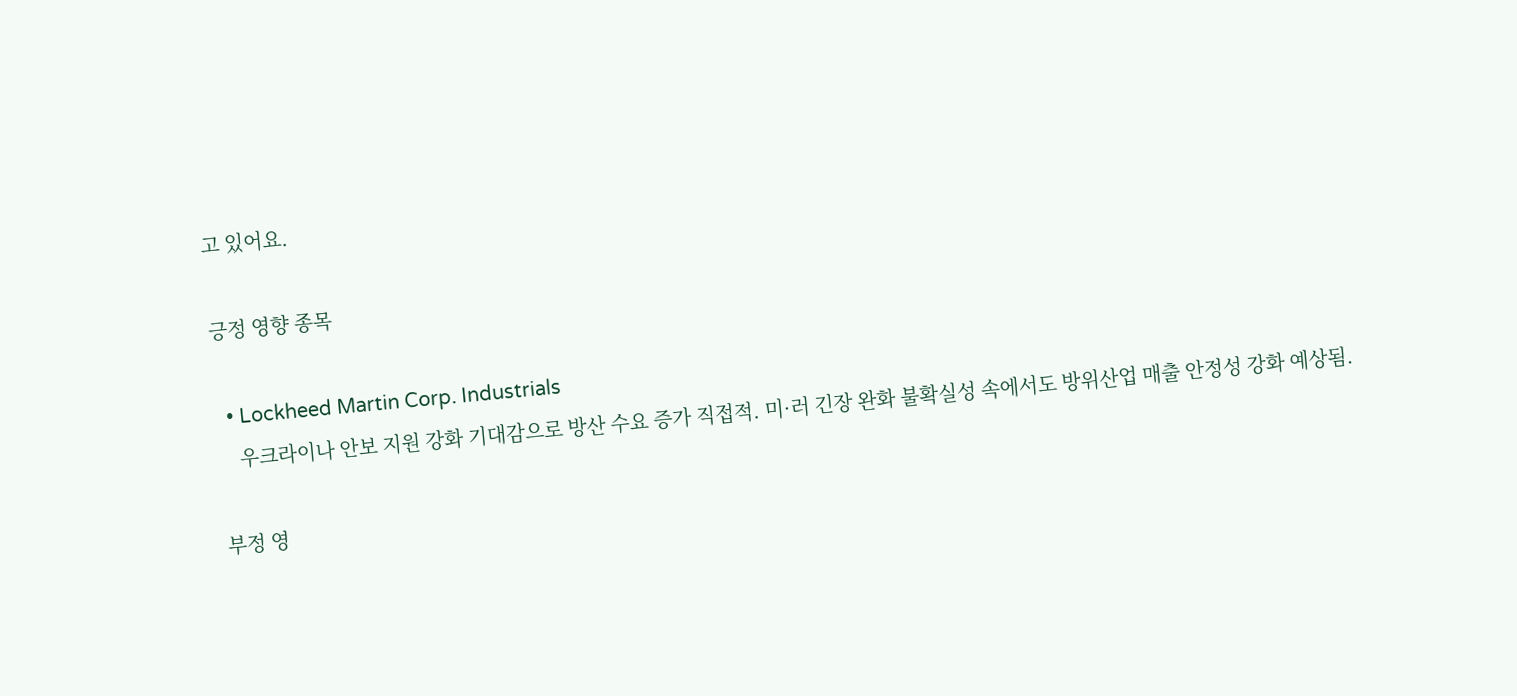고 있어요.

긍정 영향 종목

  • Lockheed Martin Corp. Industrials
    우크라이나 안보 지원 강화 기대감으로 방산 수요 증가 직접적. 미·러 긴장 완화 불확실성 속에서도 방위산업 매출 안정성 강화 예상됨.

부정 영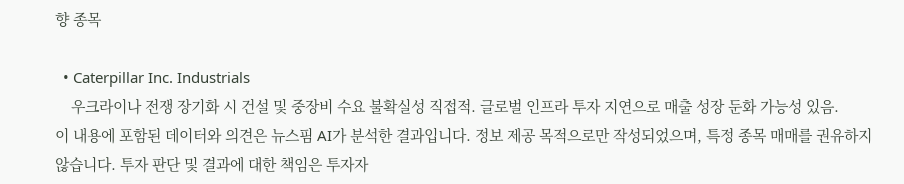향 종목

  • Caterpillar Inc. Industrials
    우크라이나 전쟁 장기화 시 건설 및 중장비 수요 불확실성 직접적. 글로벌 인프라 투자 지연으로 매출 성장 둔화 가능성 있음.
이 내용에 포함된 데이터와 의견은 뉴스핌 AI가 분석한 결과입니다. 정보 제공 목적으로만 작성되었으며, 특정 종목 매매를 권유하지 않습니다. 투자 판단 및 결과에 대한 책임은 투자자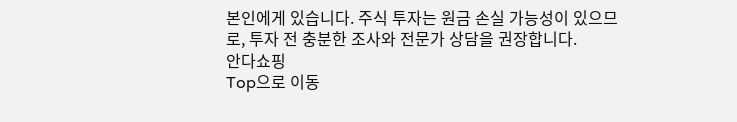본인에게 있습니다. 주식 투자는 원금 손실 가능성이 있으므로, 투자 전 충분한 조사와 전문가 상담을 권장합니다.
안다쇼핑
Top으로 이동